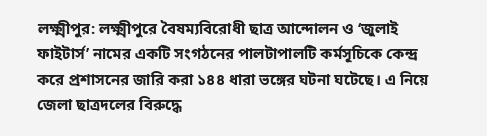লক্ষ্মীপুর: লক্ষ্মীপুরে বৈষম্যবিরোধী ছাত্র আন্দোলন ও ‘জুলাই ফাইটার্স’ নামের একটি সংগঠনের পালটাপালটি কর্মসূচিকে কেন্দ্র করে প্রশাসনের জারি করা ১৪৪ ধারা ভঙ্গের ঘটনা ঘটেছে। এ নিয়ে জেলা ছাত্রদলের বিরুদ্ধে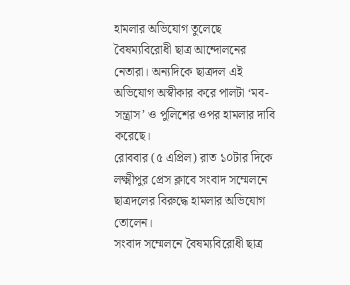হামলার অভিযোগ তুলেছে বৈষম্যবিরোধী ছাত্র আন্দোলনের নেতারা। অন্যদিকে ছাত্রদল এই অভিযোগ অস্বীকার করে পালটা ‘মব-সন্ত্রাস’ ও পুলিশের ওপর হামলার দাবি করেছে।
রোববার (৫ এপ্রিল) রাত ১০টার দিকে লক্ষ্মীপুর প্রেস ক্লাবে সংবাদ সম্মেলনে ছাত্রদলের বিরুদ্ধে হামলার অভিযোগ তোলেন।
সংবাদ সম্মেলনে বৈষম্যবিরোধী ছাত্র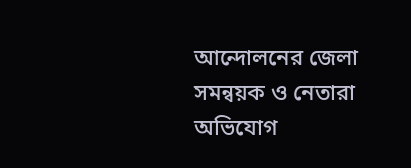আন্দোলনের জেলা সমন্বয়ক ও নেতারা অভিযোগ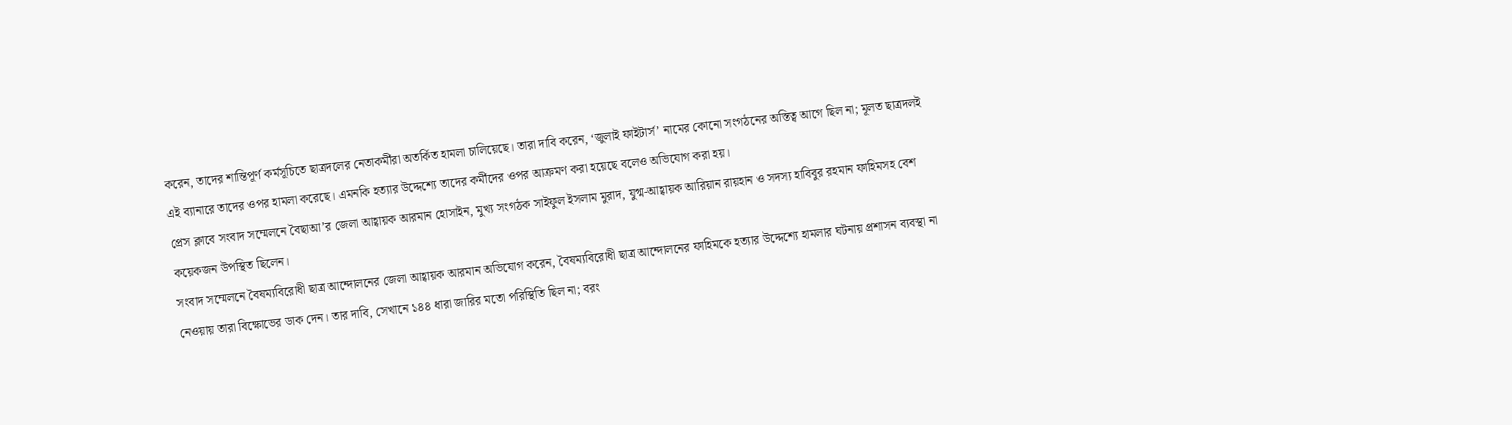করেন, তাদের শান্তিপূর্ণ কর্মসূচিতে ছাত্রদলের নেতাকর্মীরা অতর্কিত হামলা চালিয়েছে। তারা দাবি করেন, ‘জুলাই ফাইটার্স’ নামের কোনো সংগঠনের অস্তিত্ব আগে ছিল না; মূলত ছাত্রদলই এই ব্যানারে তাদের ওপর হামলা করেছে। এমনকি হত্যার উদ্দেশ্যে তাদের কর্মীদের ওপর আক্রমণ করা হয়েছে বলেও অভিযোগ করা হয়।
প্রেস ক্লাবে সংবাদ সম্মেলনে বৈছাআ’র জেলা আহ্বায়ক আরমান হোসাইন, মুখ্য সংগঠক সাইফুল ইসলাম মুরাদ, যুগ্ম-আহ্বায়ক আরিয়ান রায়হান ও সদস্য হাবিবুর রহমান ফাহিমসহ বেশ কয়েকজন উপস্থিত ছিলেন।
সংবাদ সম্মেলনে বৈষম্যবিরোধী ছাত্র আন্দোলনের জেলা আহ্বায়ক আরমান অভিযোগ করেন, বৈষম্যবিরোধী ছাত্র আন্দোলনের ফাহিমকে হত্যার উদ্দেশ্যে হামলার ঘটনায় প্রশাসন ব্যবস্থা না নেওয়ায় তারা বিক্ষোভের ডাক দেন। তার দাবি, সেখানে ১৪৪ ধারা জারির মতো পরিস্থিতি ছিল না; বরং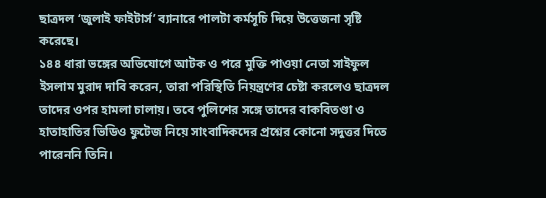ছাত্রদল ‘জুলাই ফাইটার্স’ ব্যানারে পালটা কর্মসূচি দিয়ে উত্তেজনা সৃষ্টি করেছে।
১৪৪ ধারা ভঙ্গের অভিযোগে আটক ও পরে মুক্তি পাওয়া নেতা সাইফুল ইসলাম মুরাদ দাবি করেন, তারা পরিস্থিতি নিয়ন্ত্রণের চেষ্টা করলেও ছাত্রদল তাদের ওপর হামলা চালায়। তবে পুলিশের সঙ্গে তাদের বাকবিতণ্ডা ও হাতাহাতির ভিডিও ফুটেজ নিয়ে সাংবাদিকদের প্রশ্নের কোনো সদুত্তর দিতে পারেননি তিনি।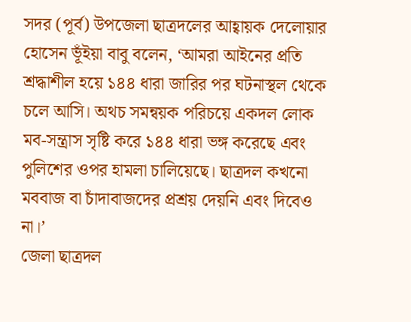সদর (পূর্ব) উপজেলা ছাত্রদলের আহ্বায়ক দেলোয়ার হোসেন ভূঁইয়া বাবু বলেন, ‘আমরা আইনের প্রতি শ্রদ্ধাশীল হয়ে ১৪৪ ধারা জারির পর ঘটনাস্থল থেকে চলে আসি। অথচ সমন্বয়ক পরিচয়ে একদল লোক মব-সন্ত্রাস সৃষ্টি করে ১৪৪ ধারা ভঙ্গ করেছে এবং পুলিশের ওপর হামলা চালিয়েছে। ছাত্রদল কখনো মববাজ বা চাঁদাবাজদের প্রশ্রয় দেয়নি এবং দিবেও না।’
জেলা ছাত্রদল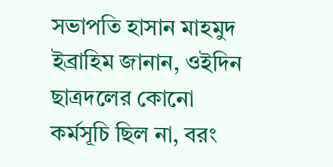সভাপতি হাসান মাহমুদ ইব্রাহিম জানান, ওইদিন ছাত্রদলের কোনো কর্মসূচি ছিল না, বরং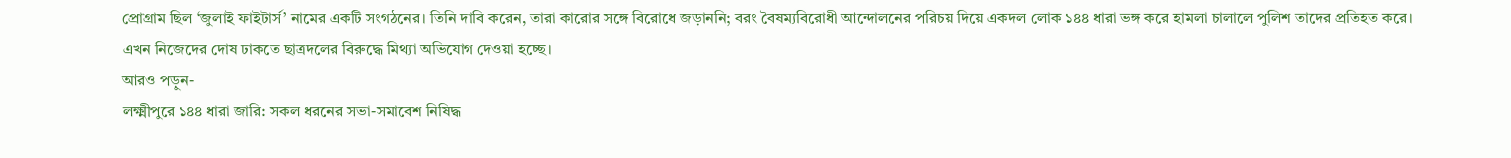প্রোগ্রাম ছিল ‘জুলাই ফাইটার্স’ নামের একটি সংগঠনের। তিনি দাবি করেন, তারা কারোর সঙ্গে বিরোধে জড়াননি; বরং বৈষম্যবিরোধী আন্দোলনের পরিচয় দিয়ে একদল লোক ১৪৪ ধারা ভঙ্গ করে হামলা চালালে পুলিশ তাদের প্রতিহত করে। এখন নিজেদের দোষ ঢাকতে ছাত্রদলের বিরুদ্ধে মিথ্যা অভিযোগ দেওয়া হচ্ছে।
আরও পড়ুন-
লক্ষ্মীপুরে ১৪৪ ধারা জারি: সকল ধরনের সভা-সমাবেশ নিষিদ্ধ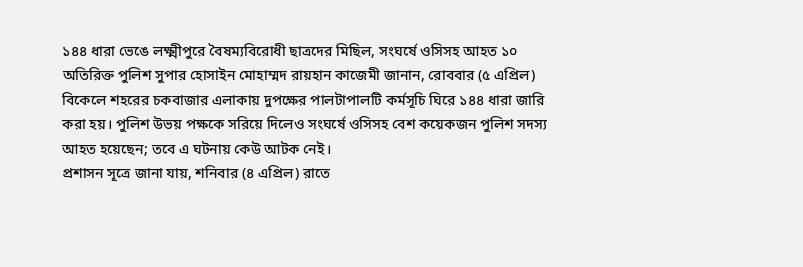১৪৪ ধারা ভেঙে লক্ষ্মীপুরে বৈষম্যবিরোধী ছাত্রদের মিছিল, সংঘর্ষে ওসিসহ আহত ১০
অতিরিক্ত পুলিশ সুপার হোসাইন মোহাম্মদ রায়হান কাজেমী জানান, রোববার (৫ এপ্রিল) বিকেলে শহরের চকবাজার এলাকায় দুপক্ষের পালটাপালটি কর্মসূচি ঘিরে ১৪৪ ধারা জারি করা হয়। পুলিশ উভয় পক্ষকে সরিয়ে দিলেও সংঘর্ষে ওসিসহ বেশ কয়েকজন পুলিশ সদস্য আহত হয়েছেন; তবে এ ঘটনায় কেউ আটক নেই।
প্রশাসন সূত্রে জানা যায়, শনিবার (৪ এপ্রিল) রাতে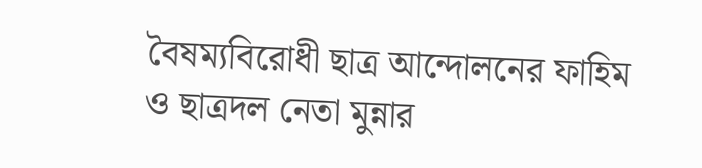বৈষম্যবিরোধী ছাত্র আন্দোলনের ফাহিম ও ছাত্রদল নেতা মুন্নার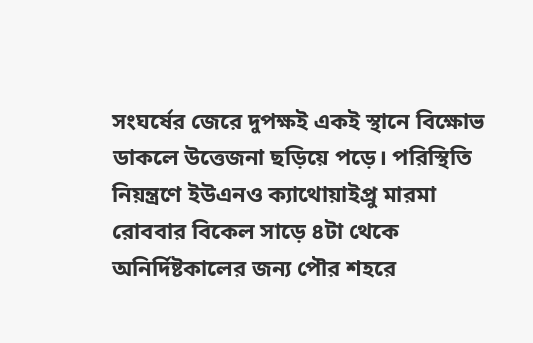সংঘর্ষের জেরে দুপক্ষই একই স্থানে বিক্ষোভ ডাকলে উত্তেজনা ছড়িয়ে পড়ে। পরিস্থিতি নিয়ন্ত্রণে ইউএনও ক্যাথোয়াইপ্রু মারমা রোববার বিকেল সাড়ে ৪টা থেকে অনির্দিষ্টকালের জন্য পৌর শহরে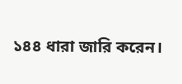১৪৪ ধারা জারি করেন।